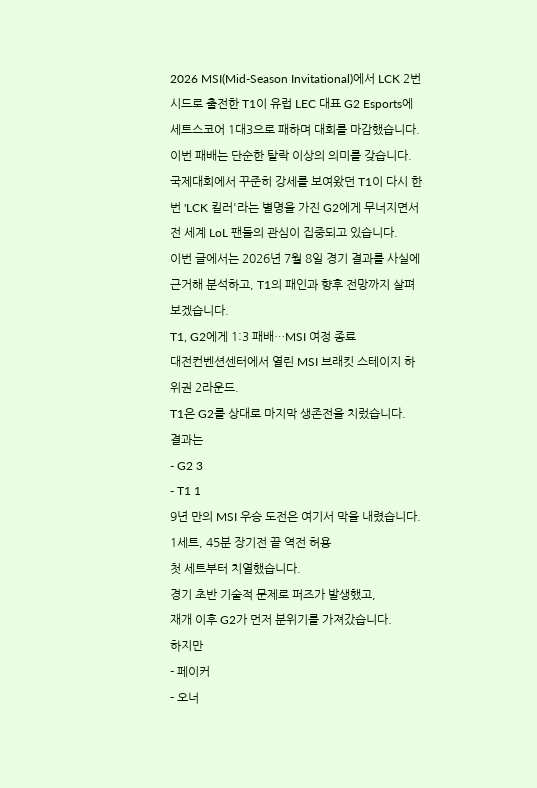2026 MSI(Mid-Season Invitational)에서 LCK 2번 시드로 출전한 T1이 유럽 LEC 대표 G2 Esports에 세트스코어 1대3으로 패하며 대회를 마감했습니다.
이번 패배는 단순한 탈락 이상의 의미를 갖습니다. 국제대회에서 꾸준히 강세를 보여왔던 T1이 다시 한번 'LCK 킬러'라는 별명을 가진 G2에게 무너지면서 전 세계 LoL 팬들의 관심이 집중되고 있습니다.
이번 글에서는 2026년 7월 8일 경기 결과를 사실에 근거해 분석하고, T1의 패인과 향후 전망까지 살펴보겠습니다.
T1, G2에게 1:3 패배…MSI 여정 종료
대전컨벤션센터에서 열린 MSI 브래킷 스테이지 하위권 2라운드.
T1은 G2를 상대로 마지막 생존전을 치렀습니다.
결과는
- G2 3
- T1 1
9년 만의 MSI 우승 도전은 여기서 막을 내렸습니다.
1세트, 45분 장기전 끝 역전 허용
첫 세트부터 치열했습니다.
경기 초반 기술적 문제로 퍼즈가 발생했고,
재개 이후 G2가 먼저 분위기를 가져갔습니다.
하지만
- 페이커
- 오너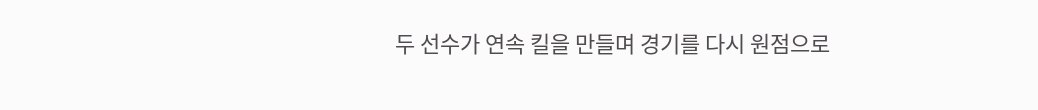두 선수가 연속 킬을 만들며 경기를 다시 원점으로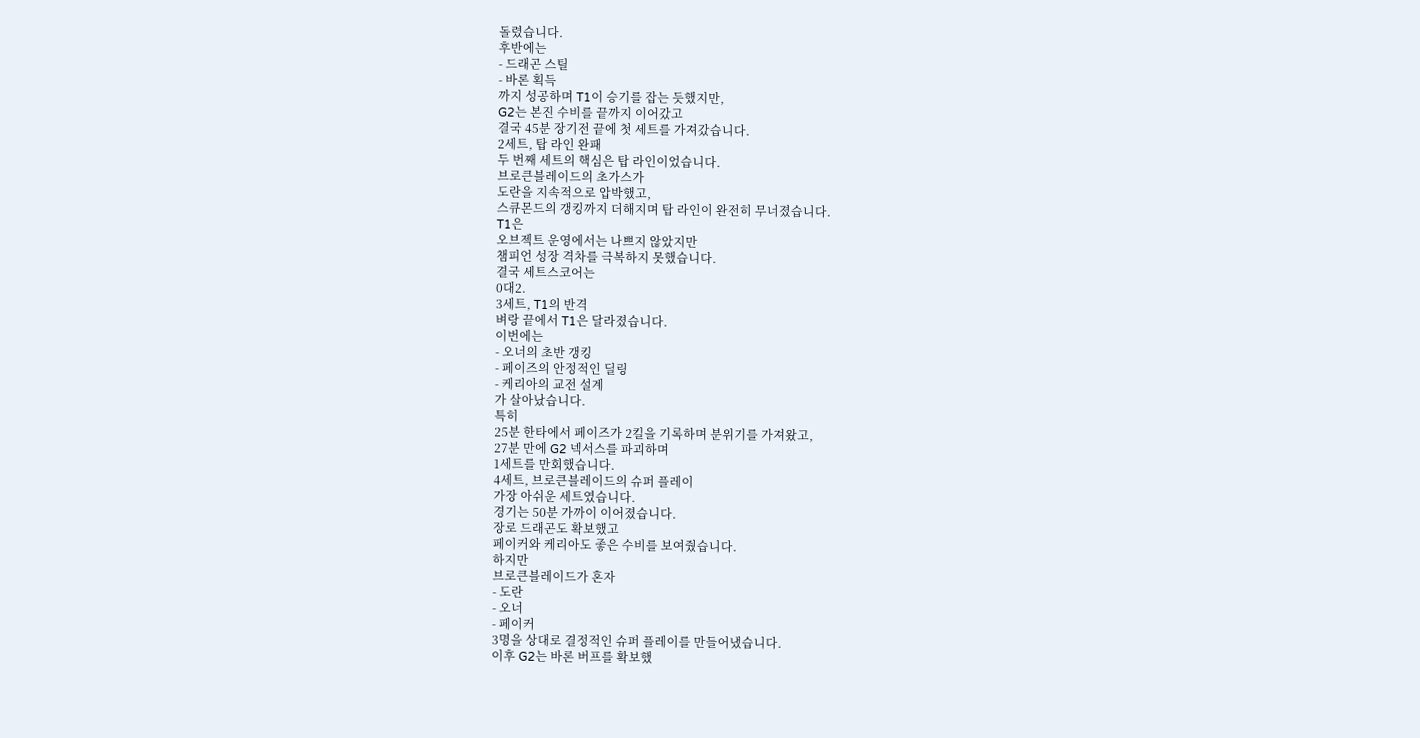돌렸습니다.
후반에는
- 드래곤 스틸
- 바론 획득
까지 성공하며 T1이 승기를 잡는 듯했지만,
G2는 본진 수비를 끝까지 이어갔고
결국 45분 장기전 끝에 첫 세트를 가져갔습니다.
2세트, 탑 라인 완패
두 번째 세트의 핵심은 탑 라인이었습니다.
브로큰블레이드의 초가스가
도란을 지속적으로 압박했고,
스큐몬드의 갱킹까지 더해지며 탑 라인이 완전히 무너졌습니다.
T1은
오브젝트 운영에서는 나쁘지 않았지만
챔피언 성장 격차를 극복하지 못했습니다.
결국 세트스코어는
0대2.
3세트, T1의 반격
벼랑 끝에서 T1은 달라졌습니다.
이번에는
- 오너의 초반 갱킹
- 페이즈의 안정적인 딜링
- 케리아의 교전 설계
가 살아났습니다.
특히
25분 한타에서 페이즈가 2킬을 기록하며 분위기를 가져왔고,
27분 만에 G2 넥서스를 파괴하며
1세트를 만회했습니다.
4세트, 브로큰블레이드의 슈퍼 플레이
가장 아쉬운 세트였습니다.
경기는 50분 가까이 이어졌습니다.
장로 드래곤도 확보했고
페이커와 케리아도 좋은 수비를 보여줬습니다.
하지만
브로큰블레이드가 혼자
- 도란
- 오너
- 페이커
3명을 상대로 결정적인 슈퍼 플레이를 만들어냈습니다.
이후 G2는 바론 버프를 확보했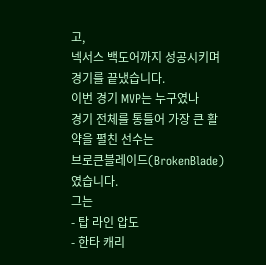고,
넥서스 백도어까지 성공시키며
경기를 끝냈습니다.
이번 경기 MVP는 누구였나
경기 전체를 통틀어 가장 큰 활약을 펼친 선수는
브로큰블레이드(BrokenBlade)였습니다.
그는
- 탑 라인 압도
- 한타 캐리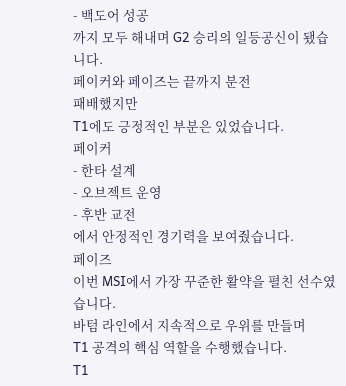- 백도어 성공
까지 모두 해내며 G2 승리의 일등공신이 됐습니다.
페이커와 페이즈는 끝까지 분전
패배했지만
T1에도 긍정적인 부분은 있었습니다.
페이커
- 한타 설계
- 오브젝트 운영
- 후반 교전
에서 안정적인 경기력을 보여줬습니다.
페이즈
이번 MSI에서 가장 꾸준한 활약을 펼친 선수였습니다.
바텀 라인에서 지속적으로 우위를 만들며
T1 공격의 핵심 역할을 수행했습니다.
T1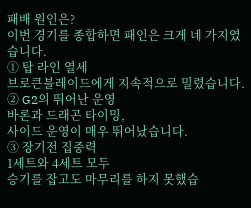패배 원인은?
이번 경기를 종합하면 패인은 크게 네 가지였습니다.
① 탑 라인 열세
브로큰블레이드에게 지속적으로 밀렸습니다.
② G2의 뛰어난 운영
바론과 드래곤 타이밍,
사이드 운영이 매우 뛰어났습니다.
③ 장기전 집중력
1세트와 4세트 모두
승기를 잡고도 마무리를 하지 못했습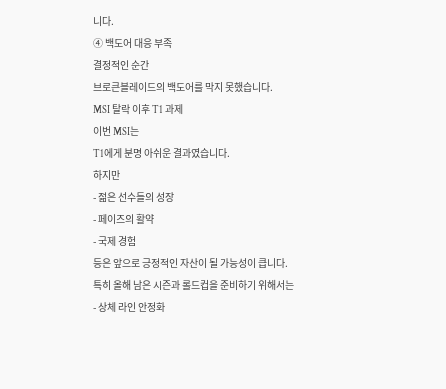니다.
④ 백도어 대응 부족
결정적인 순간
브로큰블레이드의 백도어를 막지 못했습니다.
MSI 탈락 이후 T1 과제
이번 MSI는
T1에게 분명 아쉬운 결과였습니다.
하지만
- 젊은 선수들의 성장
- 페이즈의 활약
- 국제 경험
등은 앞으로 긍정적인 자산이 될 가능성이 큽니다.
특히 올해 남은 시즌과 롤드컵을 준비하기 위해서는
- 상체 라인 안정화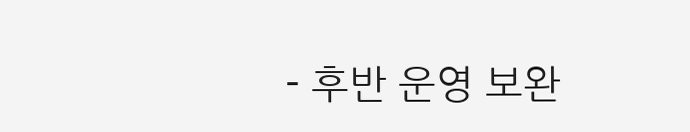- 후반 운영 보완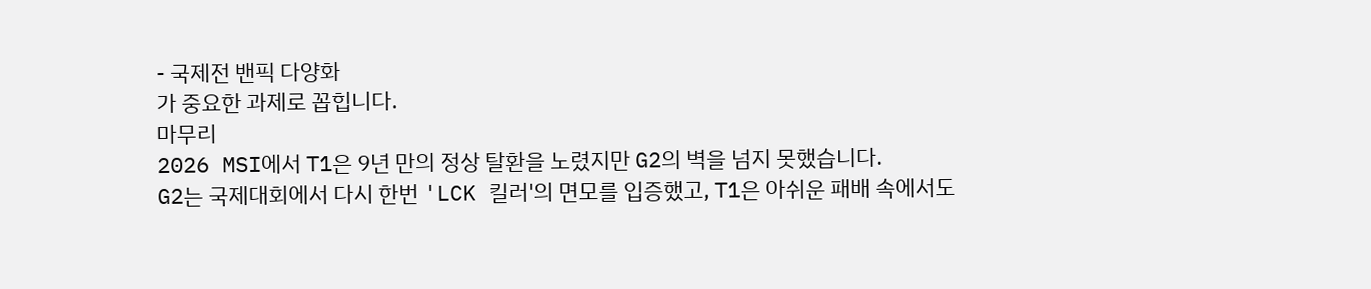- 국제전 밴픽 다양화
가 중요한 과제로 꼽힙니다.
마무리
2026 MSI에서 T1은 9년 만의 정상 탈환을 노렸지만 G2의 벽을 넘지 못했습니다.
G2는 국제대회에서 다시 한번 'LCK 킬러'의 면모를 입증했고, T1은 아쉬운 패배 속에서도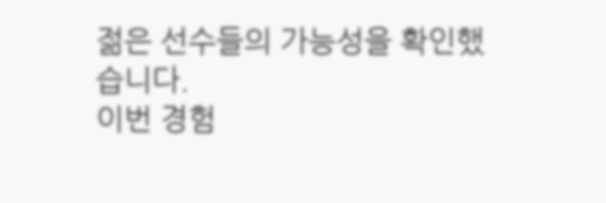젊은 선수들의 가능성을 확인했습니다.
이번 경험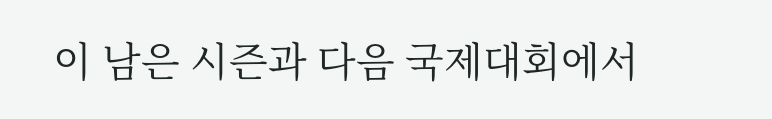이 남은 시즌과 다음 국제대회에서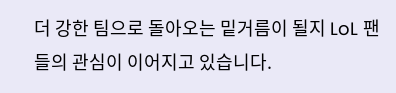더 강한 팀으로 돌아오는 밑거름이 될지 LoL 팬들의 관심이 이어지고 있습니다.